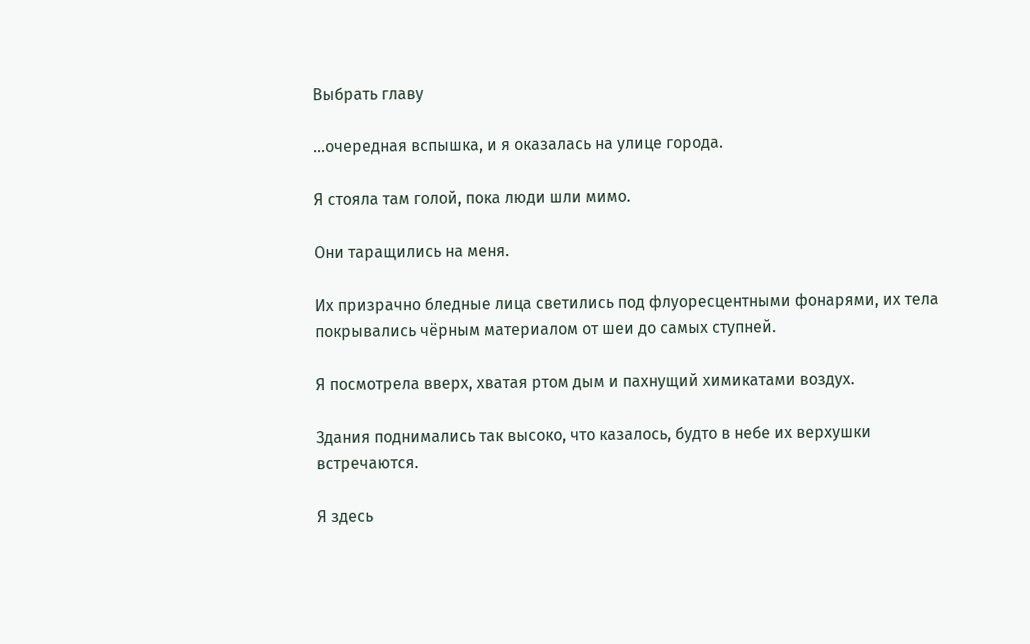Выбрать главу

…очередная вспышка, и я оказалась на улице города.

Я стояла там голой, пока люди шли мимо.

Они таращились на меня.

Их призрачно бледные лица светились под флуоресцентными фонарями, их тела покрывались чёрным материалом от шеи до самых ступней.

Я посмотрела вверх, хватая ртом дым и пахнущий химикатами воздух.

Здания поднимались так высоко, что казалось, будто в небе их верхушки встречаются.

Я здесь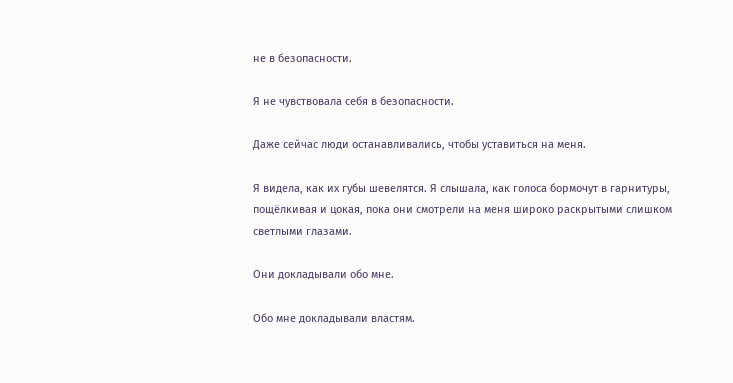не в безопасности.

Я не чувствовала себя в безопасности.

Даже сейчас люди останавливались, чтобы уставиться на меня.

Я видела, как их губы шевелятся. Я слышала, как голоса бормочут в гарнитуры, пощёлкивая и цокая, пока они смотрели на меня широко раскрытыми слишком светлыми глазами.

Они докладывали обо мне.

Обо мне докладывали властям.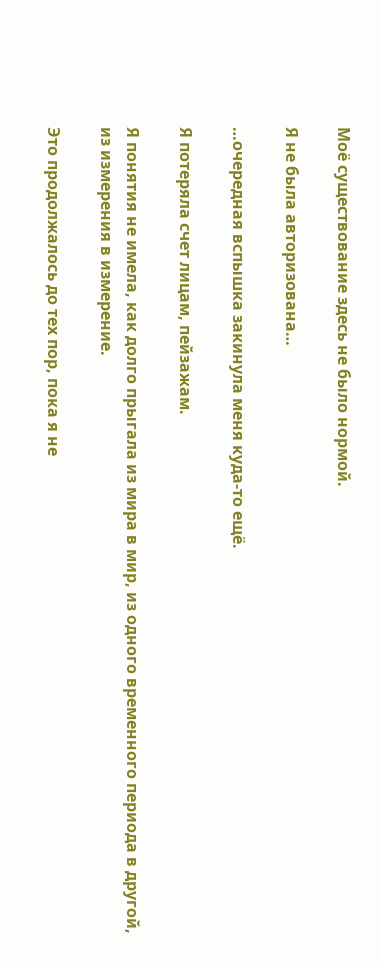Моё существование здесь не было нормой.

Я не была авторизована…

…очередная вспышка закинула меня куда-то ещё.

Я потеряла счет лицам, пейзажам.

Я понятия не имела, как долго прыгала из мира в мир, из одного временного периода в другой, из измерения в измерение.

Это продолжалось до тех пор, пока я не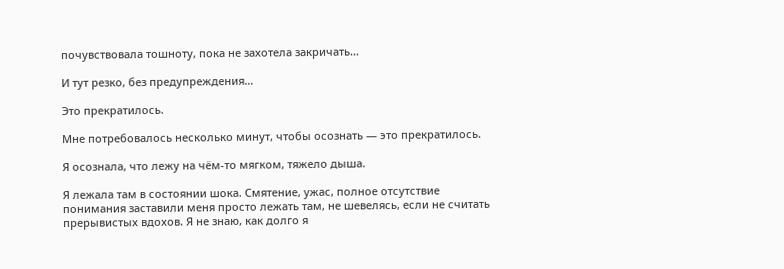почувствовала тошноту, пока не захотела закричать…

И тут резко, без предупреждения…

Это прекратилось.

Мне потребовалось несколько минут, чтобы осознать — это прекратилось.

Я осознала, что лежу на чём-то мягком, тяжело дыша.

Я лежала там в состоянии шока. Смятение, ужас, полное отсутствие понимания заставили меня просто лежать там, не шевелясь, если не считать прерывистых вдохов. Я не знаю, как долго я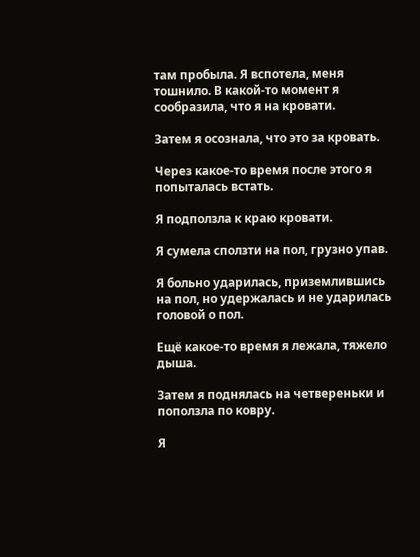там пробыла. Я вспотела, меня тошнило. В какой-то момент я сообразила, что я на кровати.

Затем я осознала, что это за кровать.

Через какое-то время после этого я попыталась встать.

Я подползла к краю кровати.

Я сумела сползти на пол, грузно упав.

Я больно ударилась, приземлившись на пол, но удержалась и не ударилась головой о пол.

Ещё какое-то время я лежала, тяжело дыша.

Затем я поднялась на четвереньки и поползла по ковру.

Я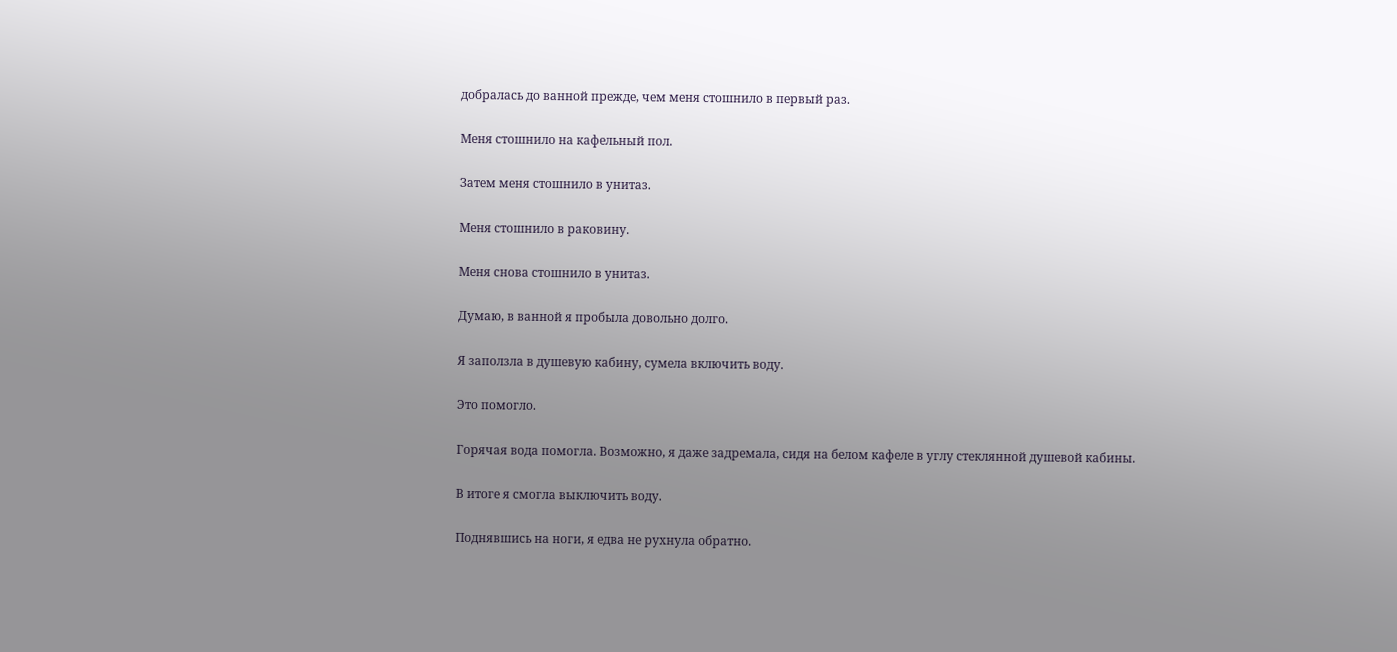добралась до ванной прежде, чем меня стошнило в первый раз.

Меня стошнило на кафельный пол.

Затем меня стошнило в унитаз.

Меня стошнило в раковину.

Меня снова стошнило в унитаз.

Думаю, в ванной я пробыла довольно долго.

Я заползла в душевую кабину, сумела включить воду.

Это помогло.

Горячая вода помогла. Возможно, я даже задремала, сидя на белом кафеле в углу стеклянной душевой кабины.

В итоге я смогла выключить воду.

Поднявшись на ноги, я едва не рухнула обратно.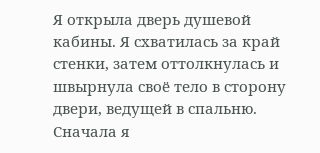Я открыла дверь душевой кабины. Я схватилась за край стенки, затем оттолкнулась и швырнула своё тело в сторону двери, ведущей в спальню. Сначала я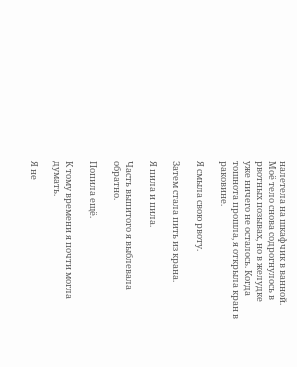налетела на шкафчик в ванной. Моё тело снова содрогнулось в рвотных позывах, но в желудке уже ничего не осталось. Когда тошнота прошла, я открыла кран в раковине.

Я смыла свою рвоту.

Затем стала пить из крана.

Я пила и пила.

Часть выпитого я выблевала обратно.

Попила ещё.

К тому времени я почти могла думать.

Я не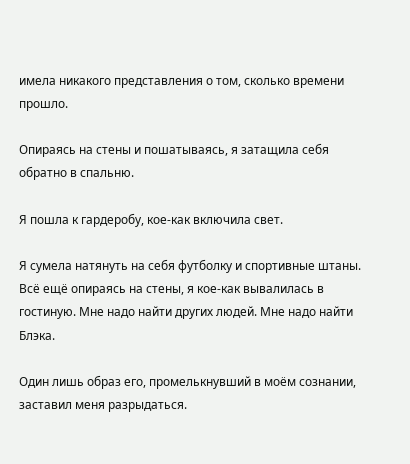имела никакого представления о том, сколько времени прошло.

Опираясь на стены и пошатываясь, я затащила себя обратно в спальню.

Я пошла к гардеробу, кое-как включила свет.

Я сумела натянуть на себя футболку и спортивные штаны. Всё ещё опираясь на стены, я кое-как вывалилась в гостиную. Мне надо найти других людей. Мне надо найти Блэка.

Один лишь образ его, промелькнувший в моём сознании, заставил меня разрыдаться.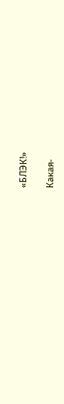«БЛЭК!»

Какая-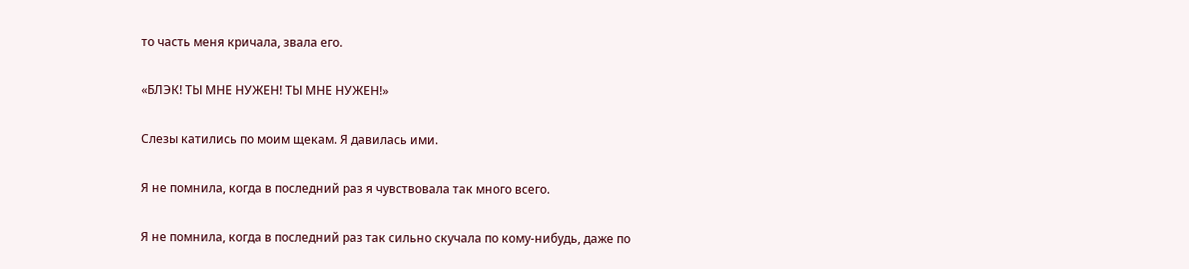то часть меня кричала, звала его.

«БЛЭК! ТЫ МНЕ НУЖЕН! ТЫ МНЕ НУЖЕН!»

Слезы катились по моим щекам. Я давилась ими.

Я не помнила, когда в последний раз я чувствовала так много всего.

Я не помнила, когда в последний раз так сильно скучала по кому-нибудь, даже по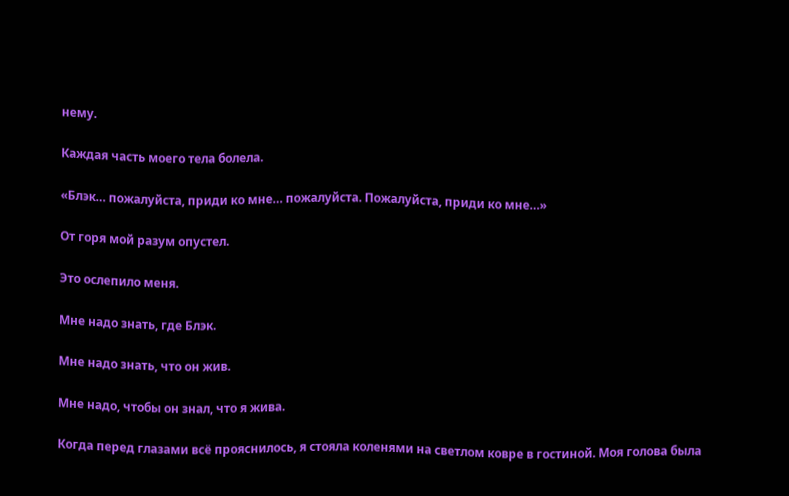нему.

Каждая часть моего тела болела.

«Блэк… пожалуйста, приди ко мне… пожалуйста. Пожалуйста, приди ко мне…»

От горя мой разум опустел.

Это ослепило меня.

Мне надо знать, где Блэк.

Мне надо знать, что он жив.

Мне надо, чтобы он знал, что я жива.

Когда перед глазами всё прояснилось, я стояла коленями на светлом ковре в гостиной. Моя голова была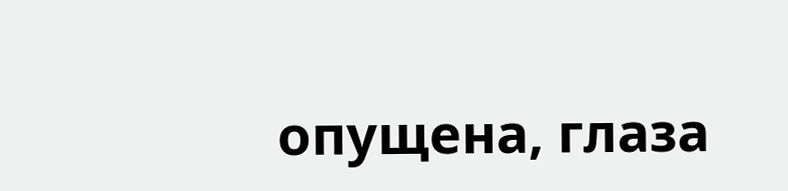опущена, глаза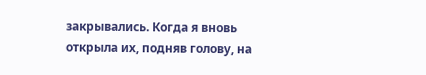закрывались. Когда я вновь открыла их, подняв голову, на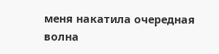меня накатила очередная волна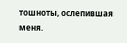тошноты, ослепившая меня.